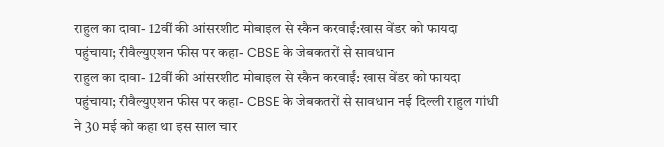राहुल का दावा- 12वीं की आंसरशीट मोबाइल से स्कैन करवाईं:खास वेंडर को फायदा पहुंचाया; रीवैल्युएशन फीस पर कहा- CBSE के जेबकतरों से सावधान
राहुल का दावा- 12वीं की आंसरशीट मोबाइल से स्कैन करवाईं: खास वेंडर को फायदा पहुंचाया; रीवैल्युएशन फीस पर कहा- CBSE के जेबकतरों से सावधान नई दिल्ली राहुल गांधी ने 30 मई को कहा था इस साल चार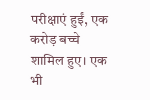परीक्षाएं हुईं, एक करोड़ बच्चे शामिल हुए। एक भी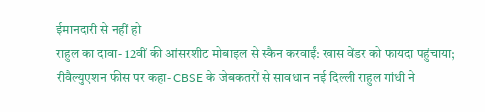ईमानदारी से नहीं हो
राहुल का दावा- 12वीं की आंसरशीट मोबाइल से स्कैन करवाईं: खास वेंडर को फायदा पहुंचाया; रीवैल्युएशन फीस पर कहा- CBSE के जेबकतरों से सावधान नई दिल्ली राहुल गांधी ने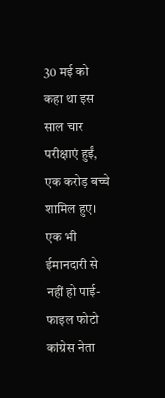30 मई को कहा था इस साल चार परीक्षाएं हुईं, एक करोड़ बच्चे शामिल हुए। एक भी ईमानदारी से नहीं हो पाई- फाइल फोटो कांग्रेस नेता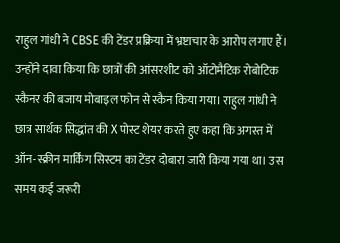राहुल गांधी ने CBSE की टेंडर प्रक्रिया में भ्रष्टाचार के आरोप लगाए हैं। उन्होंने दावा किया कि छात्रों की आंसरशीट को ऑटोमैटिक रोबोटिक स्कैनर की बजाय मोबाइल फोन से स्कैन किया गया। राहुल गांधी ने छात्र सार्थक सिद्धांत की X पोस्ट शेयर करते हुए कहा कि अगस्त में ऑन-स्क्रीन मार्किंग सिस्टम का टेंडर दोबारा जारी किया गया था। उस समय कई जरूरी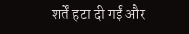शर्तें हटा दी गईं और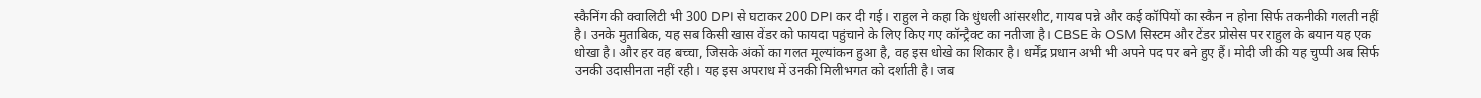स्कैनिंग की क्वालिटी भी 300 DPI से घटाकर 200 DPI कर दी गई। राहुल ने कहा कि धुंधली आंसरशीट, गायब पन्ने और कई कॉपियों का स्कैन न होना सिर्फ तकनीकी गलती नहीं है। उनके मुताबिक, यह सब किसी खास वेंडर को फायदा पहुंचाने के लिए किए गए कॉन्ट्रैक्ट का नतीजा है। CBSE के OSM सिस्टम और टेंडर प्रोसेस पर राहुल के बयान यह एक धोखा है। और हर वह बच्चा, जिसके अंकों का गलत मूल्यांकन हुआ है, वह इस धोखे का शिकार है। धर्मेंद्र प्रधान अभी भी अपने पद पर बने हुए हैं। मोदी जी की यह चुप्पी अब सिर्फ उनकी उदासीनता नहीं रही। यह इस अपराध में उनकी मिलीभगत को दर्शाती है। जब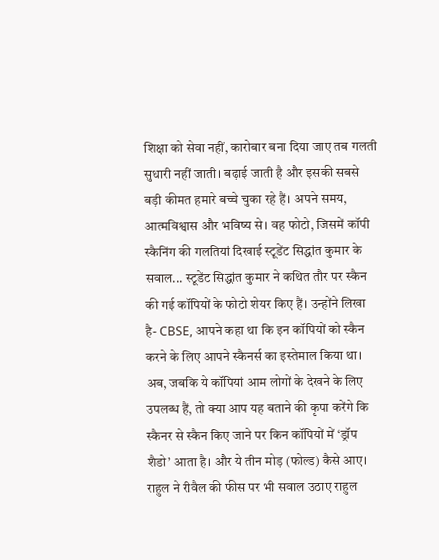शिक्षा को सेवा नहीं, कारोबार बना दिया जाए तब गलती सुधारी नहीं जाती। बढ़ाई जाती है और इसकी सबसे बड़ी कीमत हमारे बच्चे चुका रहे हैं। अपने समय, आत्मविश्वास और भविष्य से। वह फोटो, जिसमें कॉपी स्कैनिंग की गलतियां दिखाई स्टूडेंट सिद्धांत कुमार के सवाल... स्टूडेंट सिद्धांत कुमार ने कथित तौर पर स्कैन की गई कॉपियों के फोटो शेयर किए हैं। उन्होंने लिखा है- CBSE, आपने कहा था कि इन कॉपियों को स्कैन करने के लिए आपने स्कैनर्स का इस्तेमाल किया था। अब, जबकि ये कॉपियां आम लोगों के देखने के लिए उपलब्ध हैं, तो क्या आप यह बताने की कृपा करेंगे कि स्कैनर से स्कैन किए जाने पर किन कॉपियों में ‘ड्रॉप शैडो’ आता है। और ये तीन मोड़ (फोल्ड) कैसे आए। राहुल ने रीवैल की फीस पर भी सवाल उठाए राहुल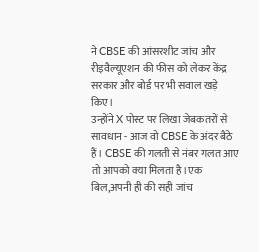ने CBSE की आंसरशीट जांच और रीइवैल्यूएशन की फीस को लेकर केंद्र सरकार और बोर्ड पर भी सवाल खड़े किए।
उन्होंने X पोस्ट पर लिखा जेबकतरों से सावधान - आज वो CBSE के अंदर बैठे हैं। CBSE की गलती से नंबर गलत आए तो आपको क्या मिलता है।एक बिल,अपनी ही की सही जांच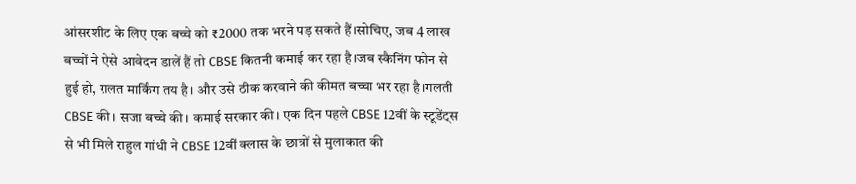आंसरशीट के लिए एक बच्चे को ₹2000 तक भरने पड़ सकते हैं।सोचिए, जब 4 लाख बच्चों ने ऐसे आवेदन डालें हैं तो CBSE कितनी कमाई कर रहा है।जब स्कैनिंग फोन से हुई हो, ग़लत मार्किंग तय है। और उसे ठीक करवाने की कीमत बच्चा भर रहा है।गलती CBSE की। सजा बच्चे की। कमाई सरकार की। एक दिन पहले CBSE 12वीं के स्टूडेंट्स से भी मिले राहुल गांधी ने CBSE 12वीं क्लास के छात्रों से मुलाकात की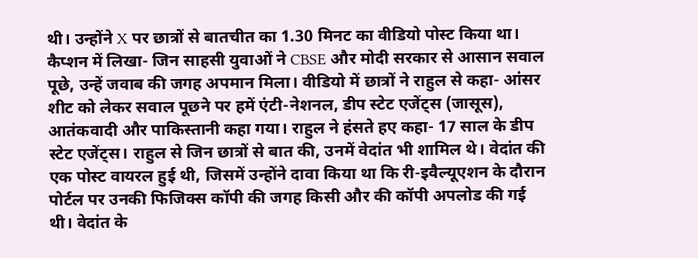थी। उन्होंने X पर छात्रों से बातचीत का 1.30 मिनट का वीडियो पोस्ट किया था। कैप्शन में लिखा- जिन साहसी युवाओं ने CBSE और मोदी सरकार से आसान सवाल पूछे, उन्हें जवाब की जगह अपमान मिला। वीडियो में छात्रों ने राहुल से कहा- आंसर शीट को लेकर सवाल पूछने पर हमें एंटी-नेशनल, डीप स्टेट एजेंट्स (जासूस), आतंकवादी और पाकिस्तानी कहा गया। राहुल ने हंसते हए कहा- 17 साल के डीप स्टेट एजेंट्स। राहुल से जिन छात्रों से बात की, उनमें वेदांत भी शामिल थे। वेदांत की एक पोस्ट वायरल हुई थी, जिसमें उन्होंने दावा किया था कि री-इवैल्यूएशन के दौरान पोर्टल पर उनकी फिजिक्स कॉपी की जगह किसी और की कॉपी अपलोड की गई थी। वेदांत के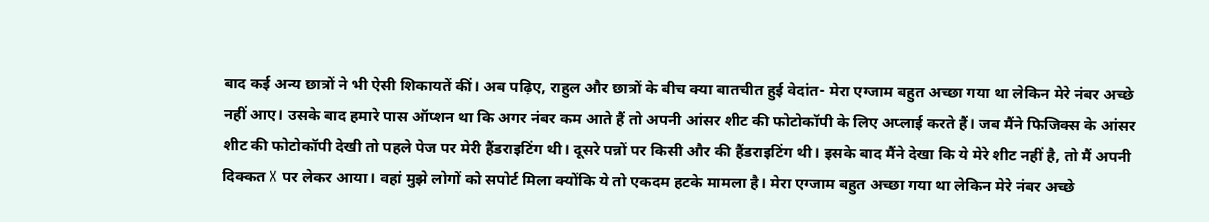बाद कई अन्य छात्रों ने भी ऐसी शिकायतें कीं। अब पढ़िए, राहुल और छात्रों के बीच क्या बातचीत हुई वेदांत- मेरा एग्जाम बहुत अच्छा गया था लेकिन मेरे नंबर अच्छे नहीं आए। उसके बाद हमारे पास ऑप्शन था कि अगर नंबर कम आते हैं तो अपनी आंसर शीट की फोटोकॉपी के लिए अप्लाई करते हैं। जब मैंने फिजिक्स के आंसर शीट की फोटोकॉपी देखी तो पहले पेज पर मेरी हैंडराइटिंग थी। दूसरे पन्नों पर किसी और की हैंडराइटिंग थी। इसके बाद मैंने देखा कि ये मेरे शीट नहीं है, तो मैं अपनी दिक्कत X पर लेकर आया। वहां मुझे लोगों को सपोर्ट मिला क्योंकि ये तो एकदम हटके मामला है। मेरा एग्जाम बहुत अच्छा गया था लेकिन मेरे नंबर अच्छे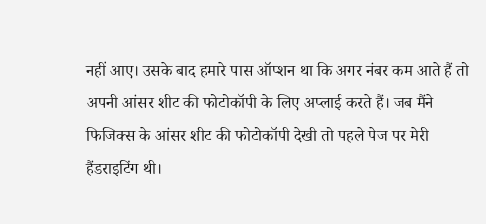नहीं आए। उसके बाद हमारे पास ऑप्शन था कि अगर नंबर कम आते हैं तो अपनी आंसर शीट की फोटोकॉपी के लिए अप्लाई करते हैं। जब मैंने फिजिक्स के आंसर शीट की फोटोकॉपी देखी तो पहले पेज पर मेरी हैंडराइटिंग थी।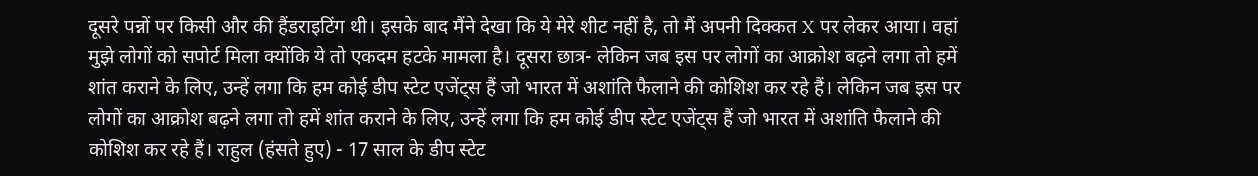दूसरे पन्नों पर किसी और की हैंडराइटिंग थी। इसके बाद मैंने देखा कि ये मेरे शीट नहीं है, तो मैं अपनी दिक्कत X पर लेकर आया। वहां मुझे लोगों को सपोर्ट मिला क्योंकि ये तो एकदम हटके मामला है। दूसरा छात्र- लेकिन जब इस पर लोगों का आक्रोश बढ़ने लगा तो हमें शांत कराने के लिए, उन्हें लगा कि हम कोई डीप स्टेट एजेंट्स हैं जो भारत में अशांति फैलाने की कोशिश कर रहे हैं। लेकिन जब इस पर लोगों का आक्रोश बढ़ने लगा तो हमें शांत कराने के लिए, उन्हें लगा कि हम कोई डीप स्टेट एजेंट्स हैं जो भारत में अशांति फैलाने की कोशिश कर रहे हैं। राहुल (हंसते हुए) - 17 साल के डीप स्टेट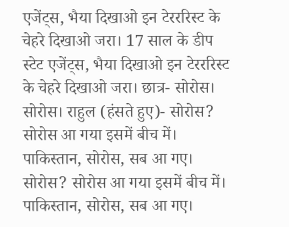एजेंट्स, भैया दिखाओ इन टेरररिस्ट के चेहरे दिखाओ जरा। 17 साल के डीप स्टेट एजेंट्स, भैया दिखाओ इन टेरररिस्ट के चेहरे दिखाओ जरा। छात्र- सोरोस। सोरोस। राहुल (हंसते हुए)- सोरोस? सोरोस आ गया इसमें बीच में। पाकिस्तान, सोरोस, सब आ गए। सोरोस? सोरोस आ गया इसमें बीच में। पाकिस्तान, सोरोस, सब आ गए।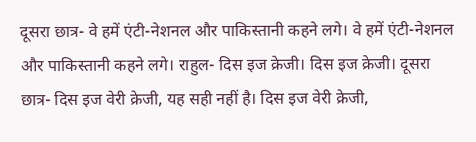दूसरा छात्र- वे हमें एंटी-नेशनल और पाकिस्तानी कहने लगे। वे हमें एंटी-नेशनल और पाकिस्तानी कहने लगे। राहुल- दिस इज क्रेजी। दिस इज क्रेजी। दूसरा छात्र- दिस इज वेरी क्रेजी, यह सही नहीं है। दिस इज वेरी क्रेजी,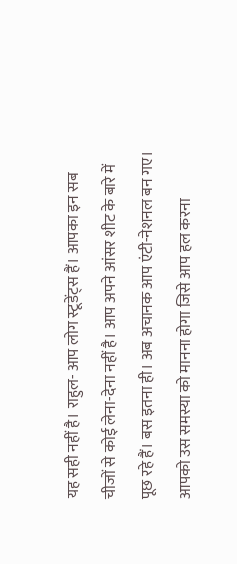यह सही नहीं है। राहुल- आप लोग स्टूडेंट्स हैं। आपका इन सब चीजों से कोई लेना-देना नहीं है। आप अपने आंसर शीट के बारे में पूछ रहे हैं। बस इतना ही। अब अचानक आप एंटी-नेशनल बन गए। आपको उस समस्या को मानना होगा जिसे आप हल करना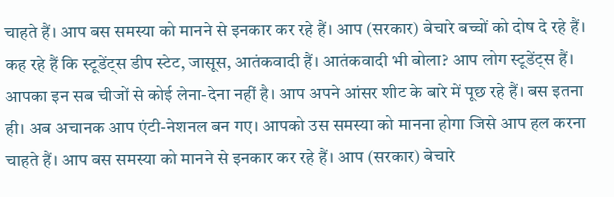चाहते हैं। आप बस समस्या को मानने से इनकार कर रहे हैं। आप (सरकार) बेचारे बच्चों को दोष दे रहे हैं। कह रहे हैं कि स्टूडेंट्स डीप स्टेट, जासूस, आतंकवादी हैं। आतंकवादी भी बोला? आप लोग स्टूडेंट्स हैं। आपका इन सब चीजों से कोई लेना-देना नहीं है। आप अपने आंसर शीट के बारे में पूछ रहे हैं। बस इतना ही। अब अचानक आप एंटी-नेशनल बन गए। आपको उस समस्या को मानना होगा जिसे आप हल करना चाहते हैं। आप बस समस्या को मानने से इनकार कर रहे हैं। आप (सरकार) बेचारे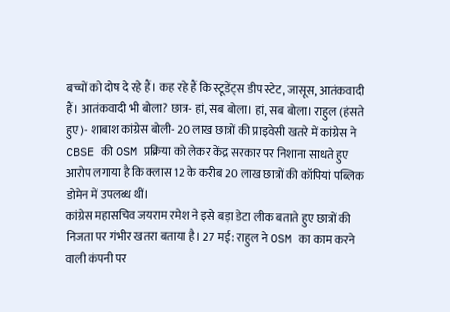बच्चों को दोष दे रहे हैं। कह रहे हैं कि स्टूडेंट्स डीप स्टेट, जासूस, आतंकवादी हैं। आतंकवादी भी बोला? छात्र- हां, सब बोला। हां, सब बोला। राहुल (हंसते हुए)- शाबाश कांग्रेस बोली- 20 लाख छात्रों की प्राइवेसी खतरे में कांग्रेस ने CBSE की OSM प्रक्रिया को लेकर केंद्र सरकार पर निशाना साधते हुए आरोप लगाया है कि क्लास 12 के करीब 20 लाख छात्रों की कॉपियां पब्लिक डोमेन में उपलब्ध थीं।
कांग्रेस महासचिव जयराम रमेश ने इसे बड़ा डेटा लीक बताते हुए छात्रों की निजता पर गंभीर खतरा बताया है। 27 मई: राहुल ने OSM का काम करने वाली कंपनी पर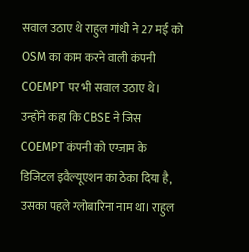सवाल उठाए थे राहुल गांधी ने 27 मई को OSM का काम करने वाली कंपनी COEMPT पर भी सवाल उठाए थे। उन्होंने कहा कि CBSE ने जिस COEMPT कंपनी को एग्जाम के डिजिटल इवैल्यूएशन का ठेका दिया है, उसका पहले ग्लोबारिना नाम था। राहुल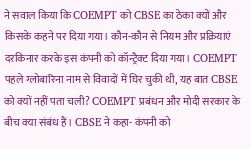ने सवाल किया कि COEMPT को CBSE का ठेका क्यों और किसके कहने पर दिया गया। कौन-कौन से नियम और प्रक्रियाएं दरकिनार करके इस कंपनी को कॉन्ट्रैक्ट दिया गया। COEMPT पहले ग्लोबारिना नाम से विवादों में घिर चुकी थी, यह बात CBSE को क्यों नहीं पता चली? COEMPT प्रबंधन और मोदी सरकार के बीच क्या संबंध हैं। CBSE ने कहा- कंपनी को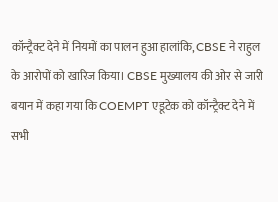कॉन्ट्रैक्ट देने में नियमों का पालन हुआ हालांकि, CBSE ने राहुल के आरोपों को खारिज किया। CBSE मुख्यालय की ओर से जारी बयान में कहा गया कि COEMPT एडूटेक को कॉन्ट्रैक्ट देने में सभी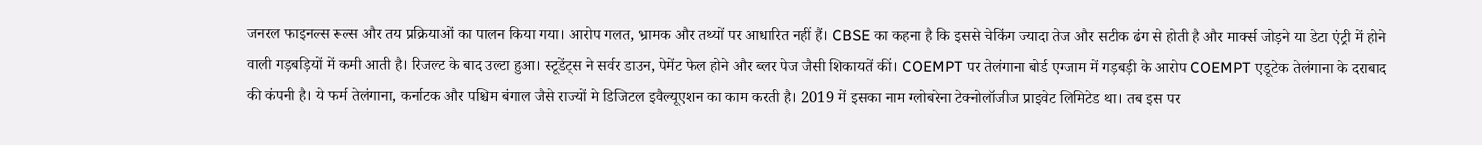जनरल फाइनल्स रूल्स और तय प्रक्रियाओं का पालन किया गया। आरोप गलत, भ्रामक और तथ्यों पर आधारित नहीं हैं। CBSE का कहना है कि इससे चेकिंग ज्यादा तेज और सटीक ढंग से होती है और मार्क्स जोड़ने या डेटा एंट्री में होने वाली गड़बड़ियों में कमी आती है। रिजल्ट के बाद उल्टा हुआ। स्टूडेंट्स ने सर्वर डाउन, पेमेंट फेल होने और ब्लर पेज जैसी शिकायतें कीं। COEMPT पर तेलंगाना बोर्ड एग्जाम में गड़बड़ी के आरोप COEMPT एडूटेक तेलंगाना के दराबाद की कंपनी है। ये फर्म तेलंगाना, कर्नाटक और पश्चिम बंगाल जैसे राज्यों मे डिजिटल इवैल्यूएशन का काम करती है। 2019 में इसका नाम ग्लोबरेना टेक्नोलॉजीज प्राइवेट लिमिटेड था। तब इस पर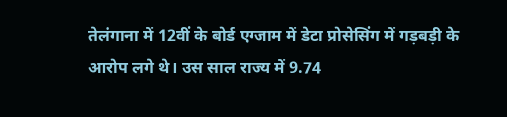तेलंगाना में 12वीं के बोर्ड एग्जाम में डेटा प्रोसेसिंग में गड़बड़ी के आरोप लगे थे। उस साल राज्य में 9.74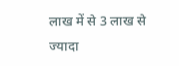लाख में से 3 लाख से ज्यादा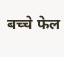बच्चे फेल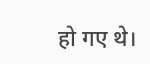हो गए थे।